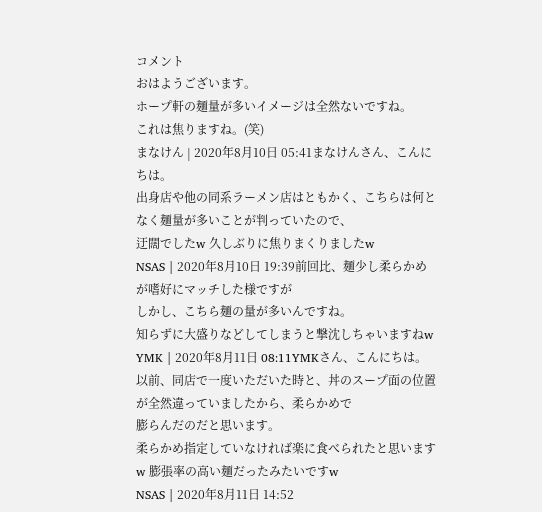コメント
おはようございます。
ホープ軒の麺量が多いイメージは全然ないですね。
これは焦りますね。(笑)
まなけん | 2020年8月10日 05:41まなけんさん、こんにちは。
出身店や他の同系ラーメン店はともかく、こちらは何となく麺量が多いことが判っていたので、
迂闊でしたw 久しぶりに焦りまくりましたw
NSAS | 2020年8月10日 19:39前回比、麺少し柔らかめが嗜好にマッチした様ですが
しかし、こちら麺の量が多いんですね。
知らずに大盛りなどしてしまうと撃沈しちゃいますねw
YMK | 2020年8月11日 08:11YMKさん、こんにちは。
以前、同店で一度いただいた時と、丼のスープ面の位置が全然違っていましたから、柔らかめで
膨らんだのだと思います。
柔らかめ指定していなければ楽に食べられたと思いますw 膨張率の高い麺だったみたいですw
NSAS | 2020年8月11日 14:52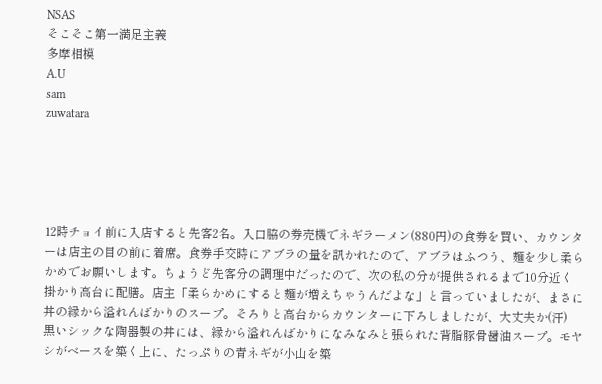NSAS
そこそこ第一満足主義
多摩相模
A.U
sam
zuwatara





12時チョイ前に入店すると先客2名。入口脇の券売機でネギラーメン(880円)の食券を買い、カウンターは店主の目の前に着席。食券手交時にアブラの量を訊かれたので、アブラはふつう、麺を少し柔らかめでお願いします。ちょうど先客分の調理中だったので、次の私の分が提供されるまで10分近く掛かり高台に配膳。店主「柔らかめにすると麺が増えちゃうんだよな」と言っていましたが、まさに丼の縁から溢れんばかりのスープ。そろりと高台からカウンターに下ろしましたが、大丈夫か(汗)
黒いシックな陶器製の丼には、縁から溢れんばかりになみなみと張られた背脂豚骨醤油スープ。モヤシがベースを築く上に、たっぷりの青ネギが小山を築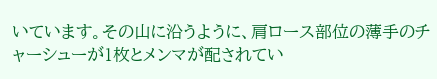いています。その山に沿うように、肩ロース部位の薄手のチャーシューが1枚とメンマが配されてい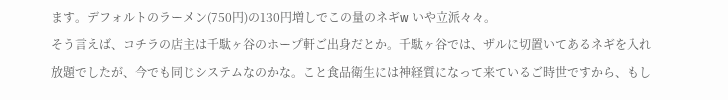ます。デフォルトのラーメン(750円)の130円増しでこの量のネギw いや立派々々。
そう言えば、コチラの店主は千駄ヶ谷のホープ軒ご出身だとか。千駄ヶ谷では、ザルに切置いてあるネギを入れ放題でしたが、今でも同じシステムなのかな。こと食品衛生には神経質になって来ているご時世ですから、もし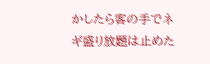かしたら客の手でネギ盛り放題は止めた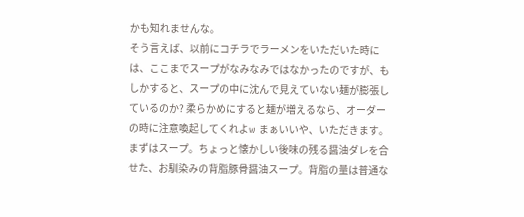かも知れませんな。
そう言えば、以前にコチラでラーメンをいただいた時には、ここまでスープがなみなみではなかったのですが、もしかすると、スープの中に沈んで見えていない麺が膨張しているのか? 柔らかめにすると麺が増えるなら、オーダーの時に注意喚起してくれよw まぁいいや、いただきます。
まずはスープ。ちょっと懐かしい後味の残る醤油ダレを合せた、お馴染みの背脂豚骨醤油スープ。背脂の量は普通な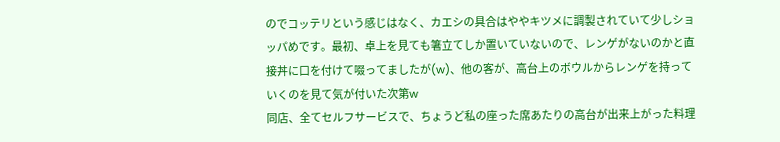のでコッテリという感じはなく、カエシの具合はややキツメに調製されていて少しショッパめです。最初、卓上を見ても箸立てしか置いていないので、レンゲがないのかと直接丼に口を付けて啜ってましたが(w)、他の客が、高台上のボウルからレンゲを持っていくのを見て気が付いた次第w
同店、全てセルフサービスで、ちょうど私の座った席あたりの高台が出来上がった料理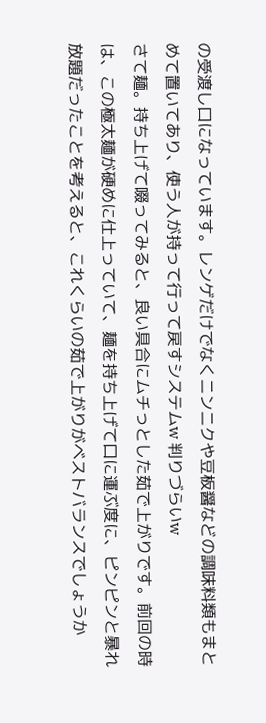の受渡し口になっています。レンゲだけでなくニンニクや豆板醤などの調味料類もまとめて置いてあり、使う人が持って行って戻すシステムw 判りづらいw
さて麺。持ち上げて啜ってみると、良い具合にムチっとした茹で上がりです。前回の時は、この極太麺が硬めに仕上っていて、麺を持ち上げて口に運ぶ度に、ピンピンと暴れ放題だったことを考えると、これくらいの茹で上がりがベストバランスでしょうか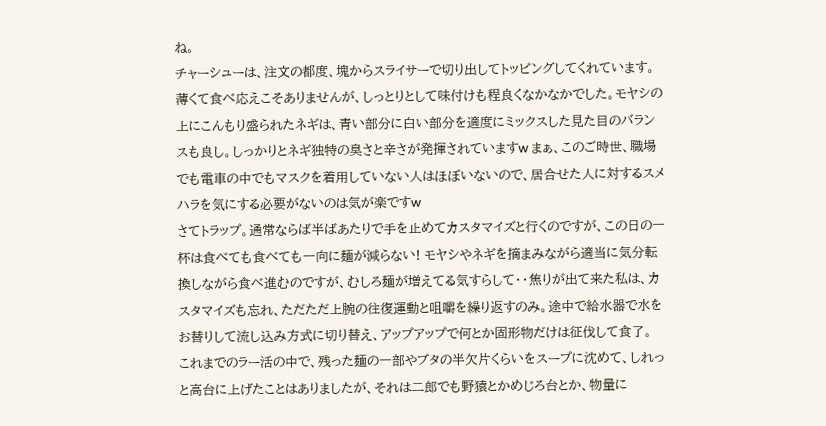ね。
チャーシューは、注文の都度、塊からスライサーで切り出してトッピングしてくれています。薄くて食べ応えこそありませんが、しっとりとして味付けも程良くなかなかでした。モヤシの上にこんもり盛られたネギは、青い部分に白い部分を適度にミックスした見た目のバランスも良し。しっかりとネギ独特の臭さと辛さが発揮されていますw まぁ、このご時世、職場でも電車の中でもマスクを着用していない人はほぼいないので、居合せた人に対するスメハラを気にする必要がないのは気が楽ですw
さてトラップ。通常ならば半ばあたりで手を止めてカスタマイズと行くのですが、この日の一杯は食べても食べても一向に麺が減らない! モヤシやネギを摘まみながら適当に気分転換しながら食べ進むのですが、むしろ麺が増えてる気すらして・・焦りが出て来た私は、カスタマイズも忘れ、ただただ上腕の往復運動と咀嚼を繰り返すのみ。途中で給水器で水をお替りして流し込み方式に切り替え、アップアップで何とか固形物だけは征伐して食了。
これまでのラー活の中で、残った麺の一部やブタの半欠片くらいをスープに沈めて、しれっと高台に上げたことはありましたが、それは二郎でも野猿とかめじろ台とか、物量に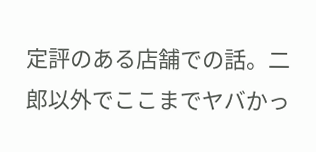定評のある店舗での話。二郎以外でここまでヤバかっ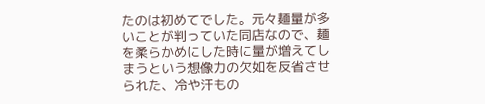たのは初めてでした。元々麺量が多いことが判っていた同店なので、麺を柔らかめにした時に量が増えてしまうという想像力の欠如を反省させられた、冷や汗もの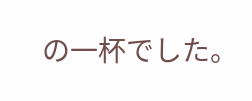の一杯でした。